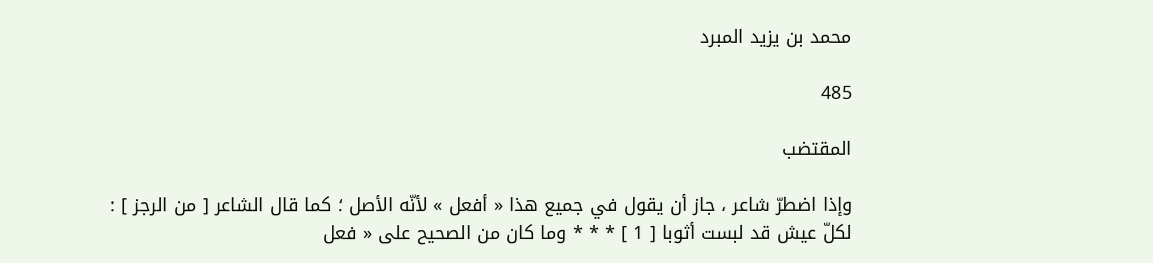محمد بن يزيد المبرد

485

المقتضب

وإذا اضطرّ شاعر ، جاز أن يقول في جميع هذا « أفعل » لأنّه الأصل ؛ كما قال الشاعر [ من الرجز ] : لكلّ عيش قد لبست أثوبا [ 1 ] * * * وما كان من الصحيح على « فعل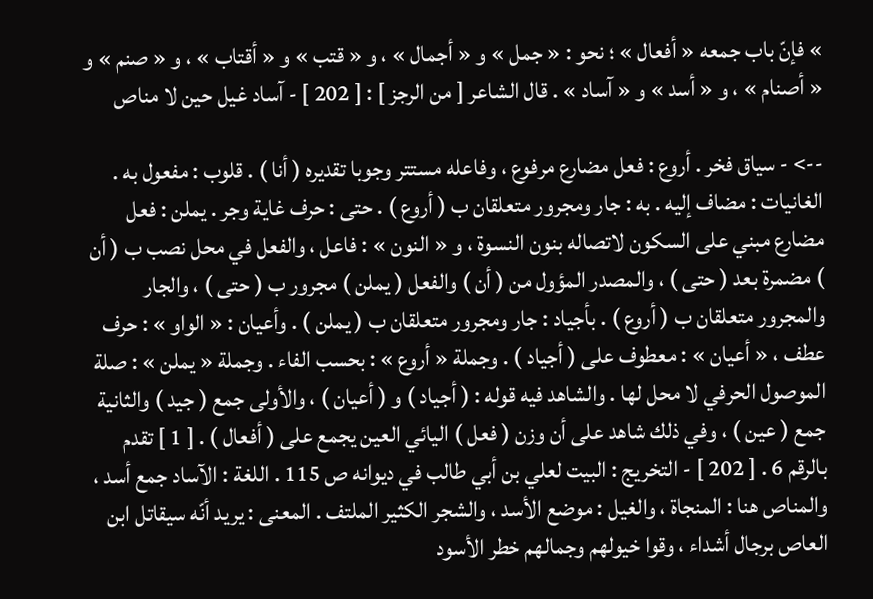» فإنّ باب جمعه « أفعال » ؛ نحو : « جمل » و « أجمال » ، و « قتب » و « أقتاب » ، و « صنم » و « أصنام » ، و « أسد » و « آساد » . قال الشاعر [ من الرجز ] : [ 202 ] - آساد غيل حين لا مناص

--> - سياق فخر . أروع : فعل مضارع مرفوع ، وفاعله مستتر وجوبا تقديره ( أنا ) . قلوب : مفعول به . الغانيات : مضاف إليه . به : جار ومجرور متعلقان ب ( أروع ) . حتى : حرف غاية وجر . يملن : فعل مضارع مبني على السكون لاتصاله بنون النسوة ، و « النون » : فاعل ، والفعل في محل نصب ب ( أن ) مضمرة بعد ( حتى ) ، والمصدر المؤول من ( أن ) والفعل ( يملن ) مجرور ب ( حتى ) ، والجار والمجرور متعلقان ب ( أروع ) . بأجياد : جار ومجرور متعلقان ب ( يملن ) . وأعيان : « الواو » : حرف عطف ، « أعيان » : معطوف على ( أجياد ) . وجملة « أروع » : بحسب الفاء . وجملة « يملن » : صلة الموصول الحرفي لا محل لها . والشاهد فيه قوله : ( أجياد ) و ( أعيان ) ، والأولى جمع ( جيد ) والثانية جمع ( عين ) ، وفي ذلك شاهد على أن وزن ( فعل ) اليائي العين يجمع على ( أفعال ) . [ 1 ] تقدم بالرقم 6 . [ 202 ] - التخريج : البيت لعلي بن أبي طالب في ديوانه ص 115 . اللغة : الآساد جمع أسد ، والمناص هنا : المنجاة ، والغيل : موضع الأسد ، والشجر الكثير الملتف . المعنى : يريد أنّه سيقاتل ابن العاص برجال أشداء ، وقوا خيولهم وجمالهم خطر الأسود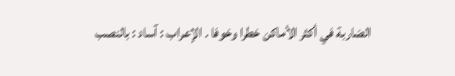الضاربة في أكثر الأماكن خطرا وخوفا . الإعراب : آساد : بالنصب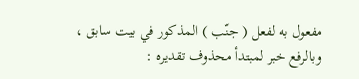مفعول به لفعل ( جنّب ) المذكور في بيت سابق ، وبالرفع خبر لمبتدأ محذوف تقديره :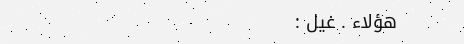هؤلاء . غيل :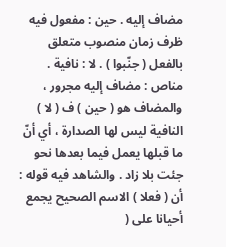مضاف إليه . حين : مفعول فيه ظرف زمان منصوب متعلق بالفعل ( جنّبوا ) . لا : نافية . مناص : مضاف إليه مجرور ، والمضاف هو ( حين ) ف ( لا ) النافية ليس لها الصدارة ، أي أنّ ما قبلها يعمل فيما بعدها نحو جئت بلا زاد . والشاهد فيه قوله : أن ( فعلا ) الاسم الصحيح يجمع أحيانا على (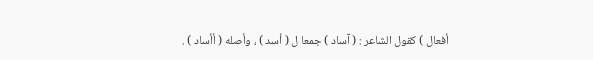أفعال ) كقول الشاعر : ( آساد ) جمعا ل ( أسد ) ، وأصله ( أأساد ) .